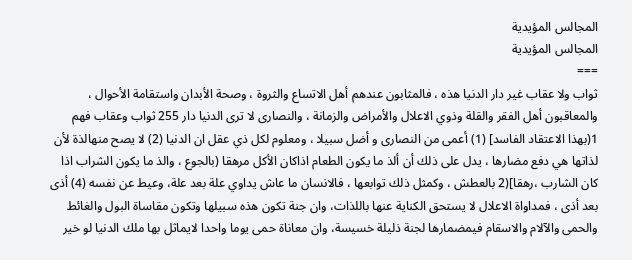المجالس المؤيدية
المجالس المؤيدية
===
ثواب ولا عقاب غير دار الدنيا هذه ، فالمثابون عندهم أهل الاتساع والثروة ، وصحة الأبدان واستقامة الأحوال ، والمعاقبون أهل الفقر والقلة وذوي الاعلال والأمراض والزمانة ، والنصارى لا ترى الدنيا دار 255 ثواب وعقاب فهم 1(بهذا الاعتقاد الفاسد] (1) أعمى من النصارى و أضل سبيلا ، ومعلوم لكل ذي عقل ان الدنيا (2) لا يصح منهالذة لأن لذاتها هي دفع مضارها ، يدل على ذلك أن ألذ ما يكون الطعام اذاكان الأكل مرهقا (بالجوع ، والذ ما يكون الشراب اذا كان الشارب ،رهقا](2 بالعطش ، وكمثل ذلك توابعها ، فالانسان ما عاش يداوي علة بعد علة، وعيط عن نفسه (4) أذى بعد أذى ، فمداواة الاعلال لا يستحق الكناية عنها باللذات، وان جنة تكون هذه سبيلها وتكون مقاساة البول والغائط والحمى والآلام والاسقام فيمضمارها لجنة ذليلة خسيسة، وان معاناة حمى يوما واحدا لايماثل بها ملك الدنيا لو خير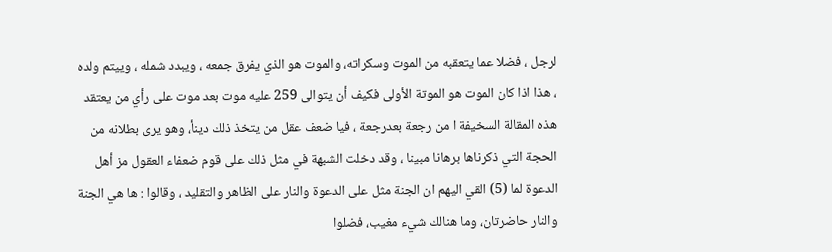لرجل ، فضلا عما يتعقبه من الموت وسكراته، والموت هو الذي يفرق جمعه ، ويبدد شمله ، وييتم ولده ، هذا اذا كان الموت هو الموتة الأولى فكيف أن يتوالى 259 عليه موت بعد موت على رأي من يعتقد هذه المقالة السخيفة ا من رجعة بعدرجعة ، فيا ضعف عقل من يتخذ ذلك دينأ، وهو يرى بطلانه من الحجة التي ذكرناها برهانا مبينا ، وقد دخلت الشبهة في مثل ذلك على قوم ضعفاء العقول مز أهل الدعوة لما (5) القي اليهم ان الجنة مثل على الدعوة والنار على الظاهر والتقليد ، وقالوا : ها هي الجنة والنار حاضرتان، وما هنالك شيء مغيب، فضلوا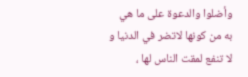وأضلوا والدعوة على ما هي به من كونها لاتضر في الدنيا و لا تنفع لمقت الناس لها ،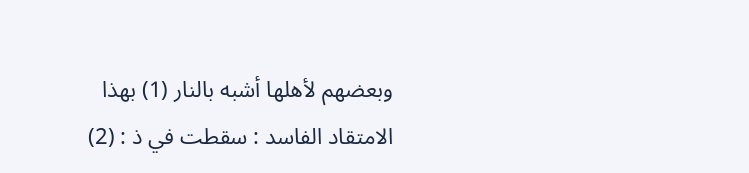وبعضهم لأهلها أشبه بالنار (1) بهذا الامتقاد الفاسد : سقطت في ذ : (2)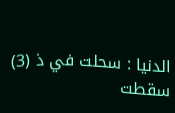الدنيا : سحلت في ذ (3) سقطت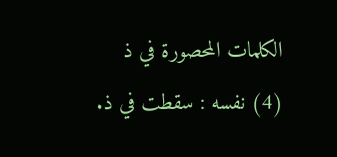الكلمات المحصورة في ذ (4) نفسه : سقطت في ذ.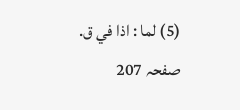(5) لما : اذا في ق.
صفحہ 207